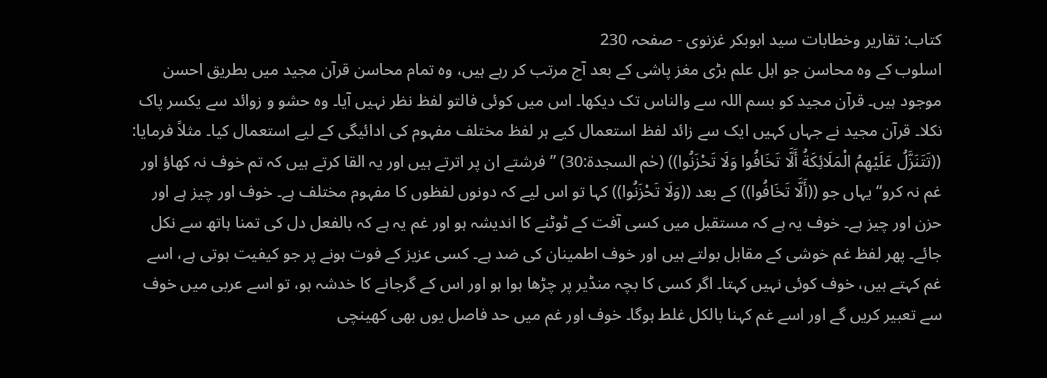کتاب: تقاریر وخطابات سید ابوبکر غزنوی - صفحہ 230
اسلوب کے وہ محاسن جو اہل علم بڑی مغز پاشی کے بعد آج مرتب کر رہے ہیں، وہ تمام محاسن قرآن مجید میں بطریق احسن موجود ہیں۔ قرآن مجید کو بسم اللہ سے والناس تک دیکھا۔ اس میں کوئی فالتو لفظ نظر نہیں آیا۔ وہ حشو و زوائد سے یکسر پاک نکلا۔ قرآن مجید نے جہاں کہیں ایک سے زائد لفظ استعمال کیے ہر لفظ مختلف مفہوم کی ادائیگی کے لیے استعمال کیا۔ مثلاً فرمایا: ((تَتَنَزَّلُ عَلَيْهِمُ الْمَلَائِكَةُ أَلَّا تَخَافُوا وَلَا تَحْزَنُوا)) (حٰم السجدة:30) ”فرشتے ان پر اترتے ہیں اور یہ القا کرتے ہیں کہ تم خوف نہ کھاؤ اور غم نہ کرو“ یہاں جو ((أَلَّا تَخَافُوا)) کے بعد ((وَلَا تَحْزَنُوا)) کہا تو اس لیے کہ دونوں لفظوں کا مفہوم مختلف ہے۔ خوف اور چیز ہے اور حزن اور چیز ہے۔ خوف یہ ہے کہ مستقبل میں کسی آفت کے ٹوٹنے کا اندیشہ ہو اور غم یہ ہے کہ بالفعل دل کی تمنا ہاتھ سے نکل جائے۔ پھر لفظ غم خوشی کے مقابل بولتے ہیں اور خوف اطمینان کی ضد ہے۔ کسی عزیز کے فوت ہونے پر جو کیفیت ہوتی ہے، اسے غم کہتے ہیں، خوف کوئی نہیں کہتا۔ اگر کسی کا بچہ منڈیر پر چڑھا ہوا ہو اور اس کے گرجانے کا خدشہ ہو، تو اسے عربی میں خوف سے تعبیر کریں گے اور اسے غم کہنا بالکل غلط ہوگا۔ خوف اور غم میں حد فاصل یوں بھی کھینچی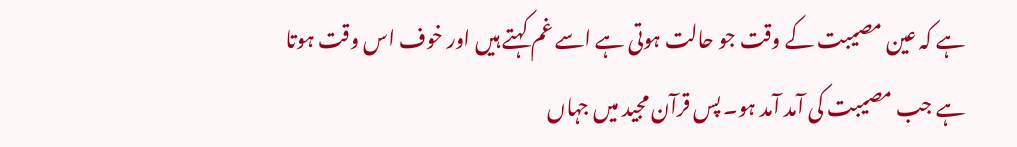ہے کہ عین مصیبت کے وقت جو حالت ہوتی ہے اسے غم کہتے ہیں اور خوف اس وقت ہوتا ہے جب مصیبت کی آمد آمد ہو۔ پس قرآن مجید میں جہاں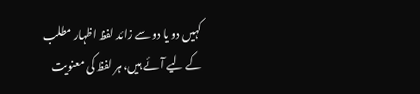کہیں دو یا دو سے زائد لفظ اظہار مطلب کے لیے آئے ہیں، ہر لفظ کی معنویت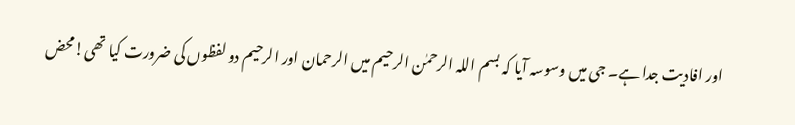اور افادیت جدا ہے۔ جی میں وسوسہ آیا کہ بسم اللہ الرحمٰن الرحیم میں الرحمان اور الرحیم دو لفظوں کی ضرورت کیا تھی!محض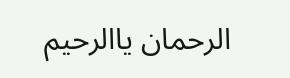الرحمان یاالرحیم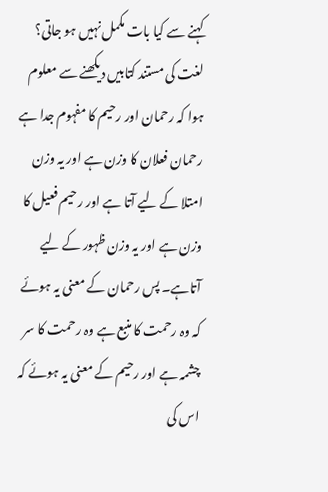کہنے سے کیا بات مکمل نہیں ہو جاتی؟ لغت کی مستند کتابیں دیکھنے سے معلوم ہوا کہ رحمان اور رحیم کا مفہوم جدا ہے رحمان فعلان کا وزن ہے اور یہ وزن امتلا کے لیے آتا ہے اور رحیم فعیل کا وزن ہے اور یہ وزن ظہور کے لیے آتاہے۔ پس رحمان کے معنی یہ ہوئے کہ وہ رحمت کا منبع ہے وہ رحمت کا سر چشمہ ہے اور رحیم کے معنی یہ ہوئے کہ اس کی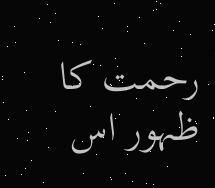رحمت کا ظہور اس